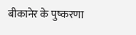बीकानेर के पुष्करणा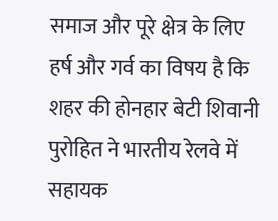समाज और पूरे क्षेत्र के लिए हर्ष और गर्व का विषय है कि शहर की होनहार बेटी शिवानी पुरोहित ने भारतीय रेलवे में सहायक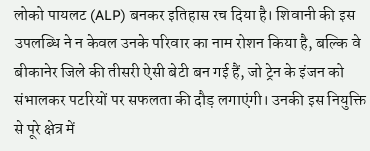लोको पायलट (ALP) बनकर इतिहास रच दिया है। शिवानी की इस उपलब्धि ने न केवल उनके परिवार का नाम रोशन किया है, बल्कि वे बीकानेर जिले की तीसरी ऐसी बेटी बन गई हैं, जो ट्रेन के इंजन को संभालकर पटरियों पर सफलता की दौड़ लगाएंगी। उनकी इस नियुक्ति से पूरे क्षेत्र में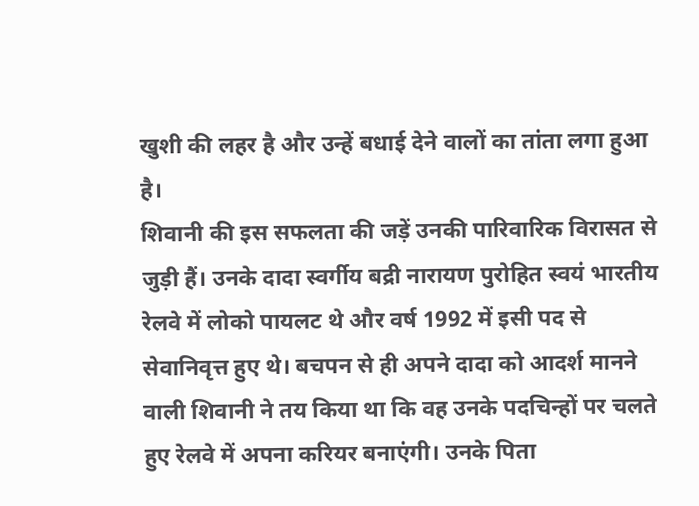खुशी की लहर है और उन्हें बधाई देने वालों का तांता लगा हुआ है।
शिवानी की इस सफलता की जड़ें उनकी पारिवारिक विरासत से जुड़ी हैं। उनके दादा स्वर्गीय बद्री नारायण पुरोहित स्वयं भारतीय रेलवे में लोको पायलट थे और वर्ष 1992 में इसी पद से सेवानिवृत्त हुए थे। बचपन से ही अपने दादा को आदर्श मानने वाली शिवानी ने तय किया था कि वह उनके पदचिन्हों पर चलते हुए रेलवे में अपना करियर बनाएंगी। उनके पिता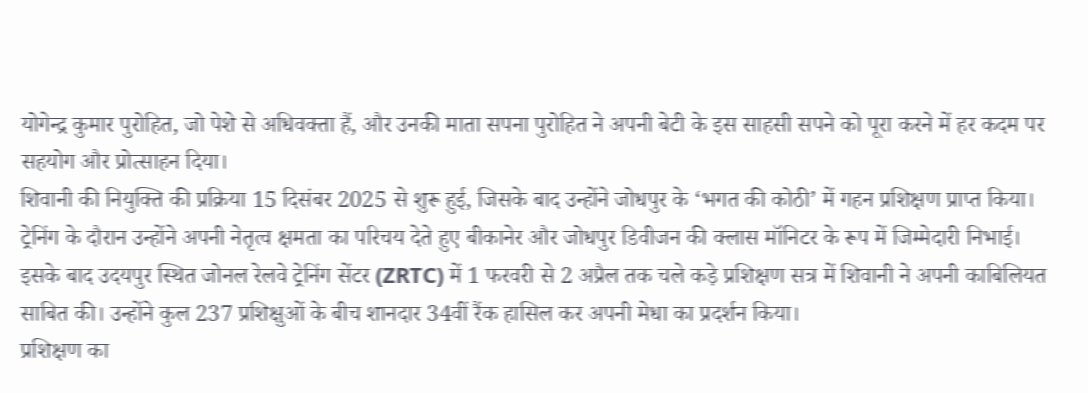योगेन्द्र कुमार पुरोहित, जो पेशे से अधिवक्ता हैं, और उनकी माता सपना पुरोहित ने अपनी बेटी के इस साहसी सपने को पूरा करने में हर कदम पर सहयोग और प्रोत्साहन दिया।
शिवानी की नियुक्ति की प्रक्रिया 15 दिसंबर 2025 से शुरू हुई, जिसके बाद उन्होंने जोधपुर के ‘भगत की कोठी’ में गहन प्रशिक्षण प्राप्त किया। ट्रेनिंग के दौरान उन्होंने अपनी नेतृत्व क्षमता का परिचय देते हुए बीकानेर और जोधपुर डिवीजन की क्लास मॉनिटर के रूप में जिम्मेदारी निभाई। इसके बाद उदयपुर स्थित जोनल रेलवे ट्रेनिंग सेंटर (ZRTC) में 1 फरवरी से 2 अप्रैल तक चले कड़े प्रशिक्षण सत्र में शिवानी ने अपनी काबिलियत साबित की। उन्होंने कुल 237 प्रशिक्षुओं के बीच शानदार 34वीं रैंक हासिल कर अपनी मेधा का प्रदर्शन किया।
प्रशिक्षण का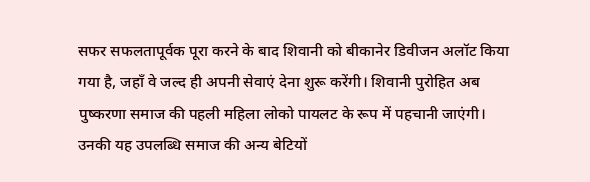सफर सफलतापूर्वक पूरा करने के बाद शिवानी को बीकानेर डिवीजन अलॉट किया गया है, जहाँ वे जल्द ही अपनी सेवाएं देना शुरू करेंगी। शिवानी पुरोहित अब पुष्करणा समाज की पहली महिला लोको पायलट के रूप में पहचानी जाएंगी। उनकी यह उपलब्धि समाज की अन्य बेटियों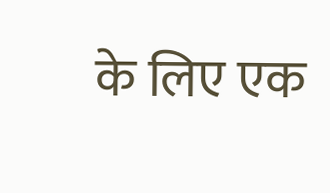के लिए एक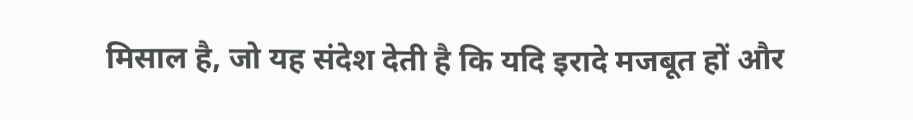मिसाल है, जो यह संदेश देती है कि यदि इरादे मजबूत हों और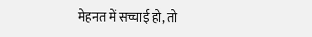मेहनत में सच्चाई हो, तो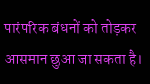पारंपरिक बंधनों को तोड़कर आसमान छुआ जा सकता है।